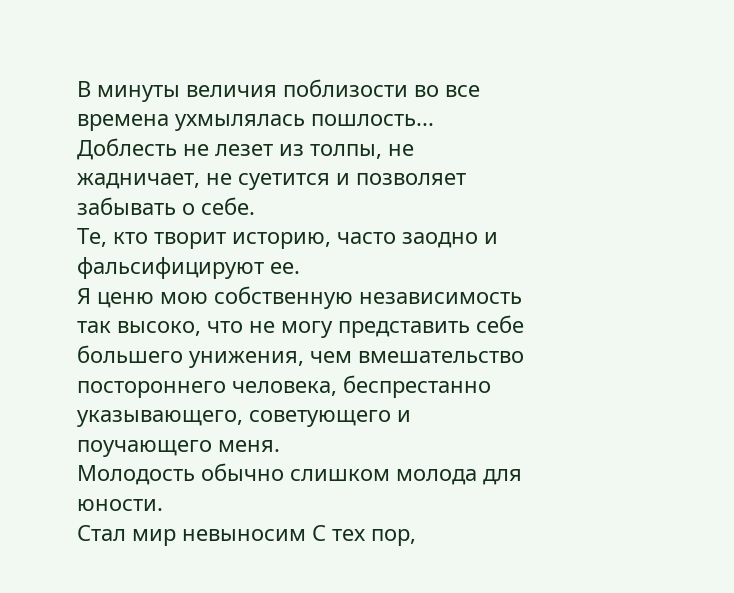В минуты величия поблизости во все времена ухмылялась пошлость...
Доблесть не лезет из толпы, не жадничает, не суетится и позволяет забывать о себе.
Те, кто творит историю, часто заодно и фальсифицируют ее.
Я ценю мою собственную независимость так высоко, что не могу представить себе большего унижения, чем вмешательство постороннего человека, беспрестанно указывающего, советующего и поучающего меня.
Молодость обычно слишком молода для юности.
Стал мир невыносим С тех пор,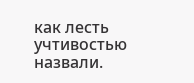как лесть учтивостью назвали.